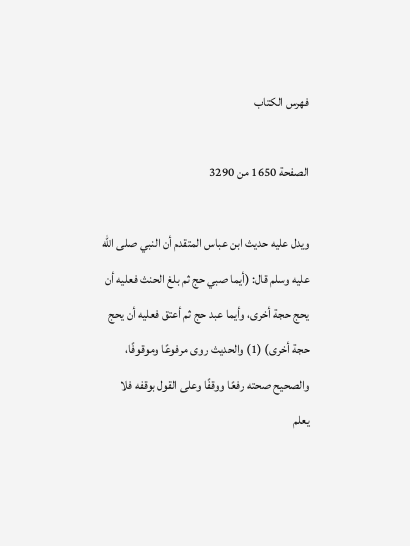فهرس الكتاب

الصفحة 1650 من 3290

ويدل عليه حديث ابن عباس المتقدم أن النبي صلى الله عليه وسلم قال: (أيما صبي حج ثم بلغ الحنث فعليه أن يحج حجة أخرى، وأيما عبد حج ثم أعتق فعليه أن يحج حجة أخرى) (1) والحديث روى مرفوعًا وموقوفًا، والصحيح صحته رفعًا ووقفًا وعلى القول بوقفه فلا يعلم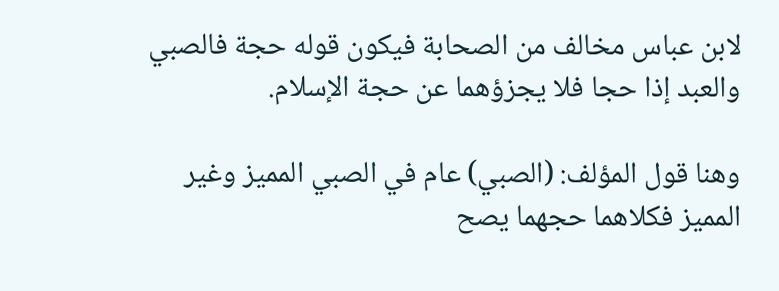لابن عباس مخالف من الصحابة فيكون قوله حجة فالصبي والعبد إذا حجا فلا يجزؤهما عن حجة الإسلام.

وهنا قول المؤلف: (الصبي) عام في الصبي المميز وغير المميز فكلاهما حجهما يصح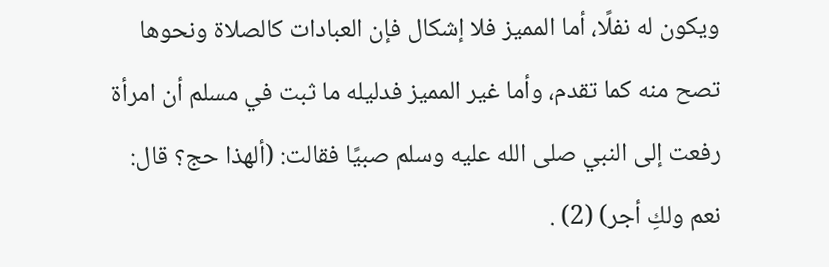ويكون له نفلًا، أما المميز فلا إشكال فإن العبادات كالصلاة ونحوها تصح منه كما تقدم، وأما غير المميز فدليله ما ثبت في مسلم أن امرأة رفعت إلى النبي صلى الله عليه وسلم صبيًا فقالت: (ألهذا حج؟ قال: نعم ولكِ أجر) (2) .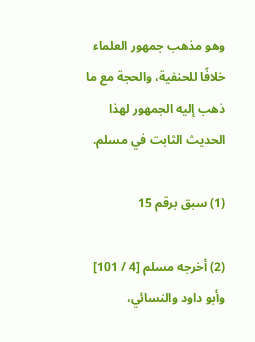وهو مذهب جمهور العلماء خلافًا للحنفية، والحجة مع ما ذهب إليه الجمهور لهذا الحديث الثابت في مسلم.

(1) سبق برقم 15

(2) أخرجه مسلم [4 / 101] وأبو داود والنسائي،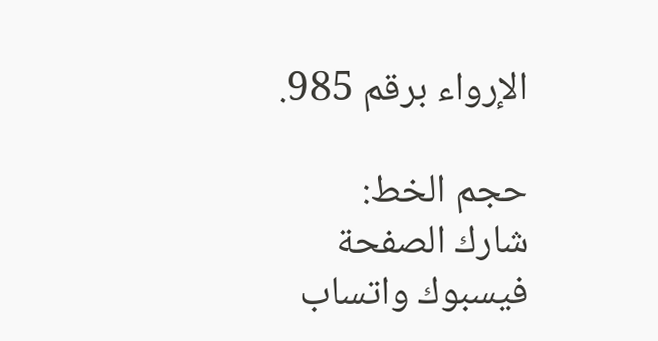الإرواء برقم 985.

حجم الخط:
شارك الصفحة
فيسبوك واتساب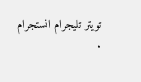تويتر تليجرام انستجرام
.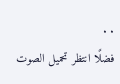. .
فضلًا انتظر تحميل الصوت